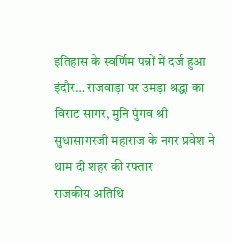इतिहास के स्वर्णिम पन्नों में दर्ज हुआ इंदौर… राजवाड़ा पर उमड़ा श्रद्धा का विराट सागर, मुनि पुंगव श्री सुधासागरजी महाराज के नगर प्रवेश ने थाम दी शहर की रफ्तार
राजकीय अतिथि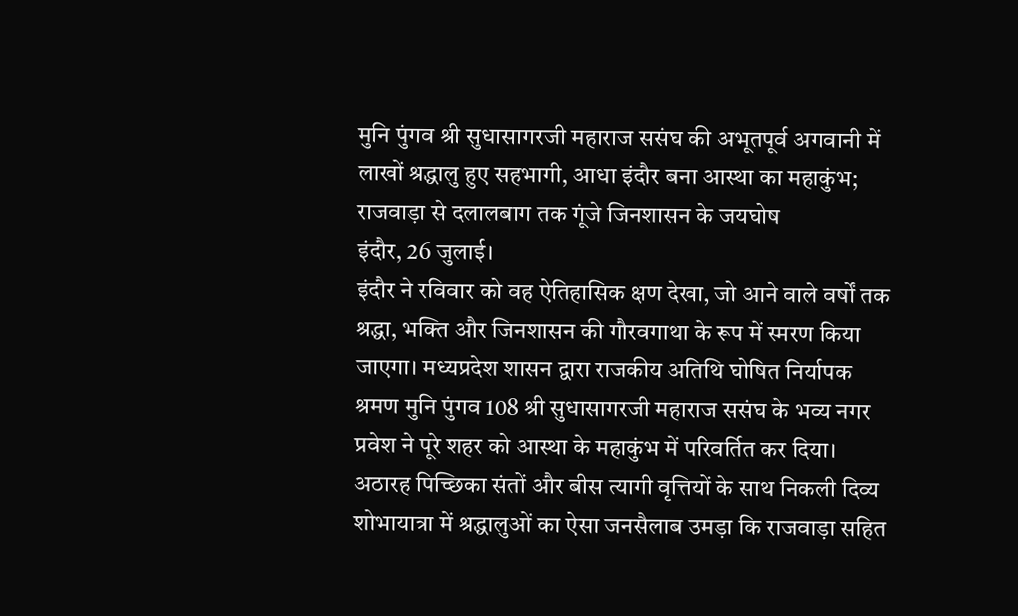मुनि पुंगव श्री सुधासागरजी महाराज ससंघ की अभूतपूर्व अगवानी में लाखों श्रद्धालु हुए सहभागी, आधा इंदौर बना आस्था का महाकुंभ; राजवाड़ा से दलालबाग तक गूंजे जिनशासन के जयघोष
इंदौर, 26 जुलाई।
इंदौर ने रविवार को वह ऐतिहासिक क्षण देखा, जो आने वाले वर्षों तक श्रद्धा, भक्ति और जिनशासन की गौरवगाथा के रूप में स्मरण किया जाएगा। मध्यप्रदेश शासन द्वारा राजकीय अतिथि घोषित निर्यापक श्रमण मुनि पुंगव 108 श्री सुधासागरजी महाराज ससंघ के भव्य नगर प्रवेश ने पूरे शहर को आस्था के महाकुंभ में परिवर्तित कर दिया। अठारह पिच्छिका संतों और बीस त्यागी वृत्तियों के साथ निकली दिव्य शोभायात्रा में श्रद्धालुओं का ऐसा जनसैलाब उमड़ा कि राजवाड़ा सहित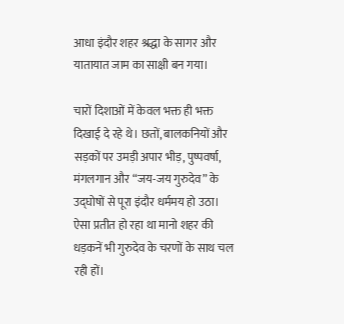आधा इंदौर शहर श्रद्धा के सागर और यातायात जाम का साक्षी बन गया।

चारों दिशाओं में केवल भक्त ही भक्त दिखाई दे रहे थे। छतों, बालकनियों और सड़कों पर उमड़ी अपार भीड़, पुष्पवर्षा, मंगलगान और “जय-जय गुरुदेव” के उद्घोषों से पूरा इंदौर धर्ममय हो उठा। ऐसा प्रतीत हो रहा था मानो शहर की धड़कनें भी गुरुदेव के चरणों के साथ चल रही हों।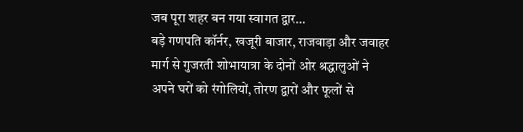जब पूरा शहर बन गया स्वागत द्वार…
बड़े गणपति कॉर्नर, खजूरी बाजार, राजवाड़ा और जवाहर मार्ग से गुजरती शोभायात्रा के दोनों ओर श्रद्धालुओं ने अपने घरों को रंगोलियों, तोरण द्वारों और फूलों से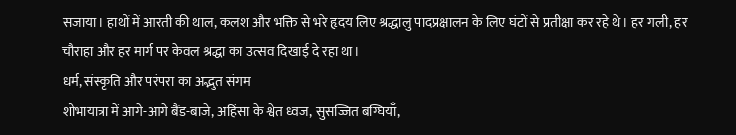सजाया। हाथों में आरती की थाल, कलश और भक्ति से भरे हृदय लिए श्रद्धालु पादप्रक्षालन के लिए घंटों से प्रतीक्षा कर रहे थे। हर गली, हर चौराहा और हर मार्ग पर केवल श्रद्धा का उत्सव दिखाई दे रहा था।
धर्म, संस्कृति और परंपरा का अद्भुत संगम
शोभायात्रा में आगे-आगे बैंड-बाजे, अहिंसा के श्वेत ध्वज, सुसज्जित बग्घियाँ,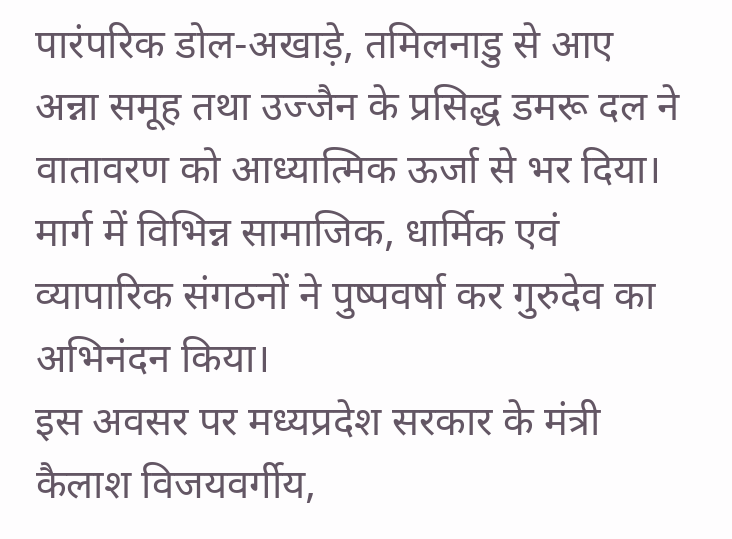पारंपरिक डोल-अखाड़े, तमिलनाडु से आए अन्ना समूह तथा उज्जैन के प्रसिद्ध डमरू दल ने वातावरण को आध्यात्मिक ऊर्जा से भर दिया। मार्ग में विभिन्न सामाजिक, धार्मिक एवं व्यापारिक संगठनों ने पुष्पवर्षा कर गुरुदेव का अभिनंदन किया।
इस अवसर पर मध्यप्रदेश सरकार के मंत्री कैलाश विजयवर्गीय,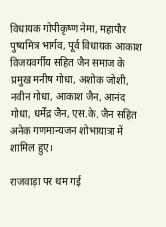विधायक गोपीकृष्ण नेमा, महापौर पुष्यमित्र भार्गव, पूर्व विधायक आकाश विजयवर्गीय सहित जैन समाज के प्रमुख मनीष गोधा, अशोक जोशी, नवीन गोधा, आकाश जैन, आनंद गोधा, धर्मेंद्र जैन, एस.के. जैन सहित अनेक गणमान्यजन शोभायात्रा में शामिल हुए।

राजवाड़ा पर थम गई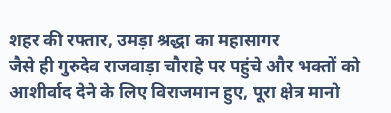शहर की रफ्तार, उमड़ा श्रद्धा का महासागर
जैसे ही गुरुदेव राजवाड़ा चौराहे पर पहुंचे और भक्तों को आशीर्वाद देने के लिए विराजमान हुए, पूरा क्षेत्र मानो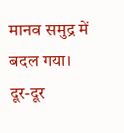मानव समुद्र में बदल गया। दूर-दूर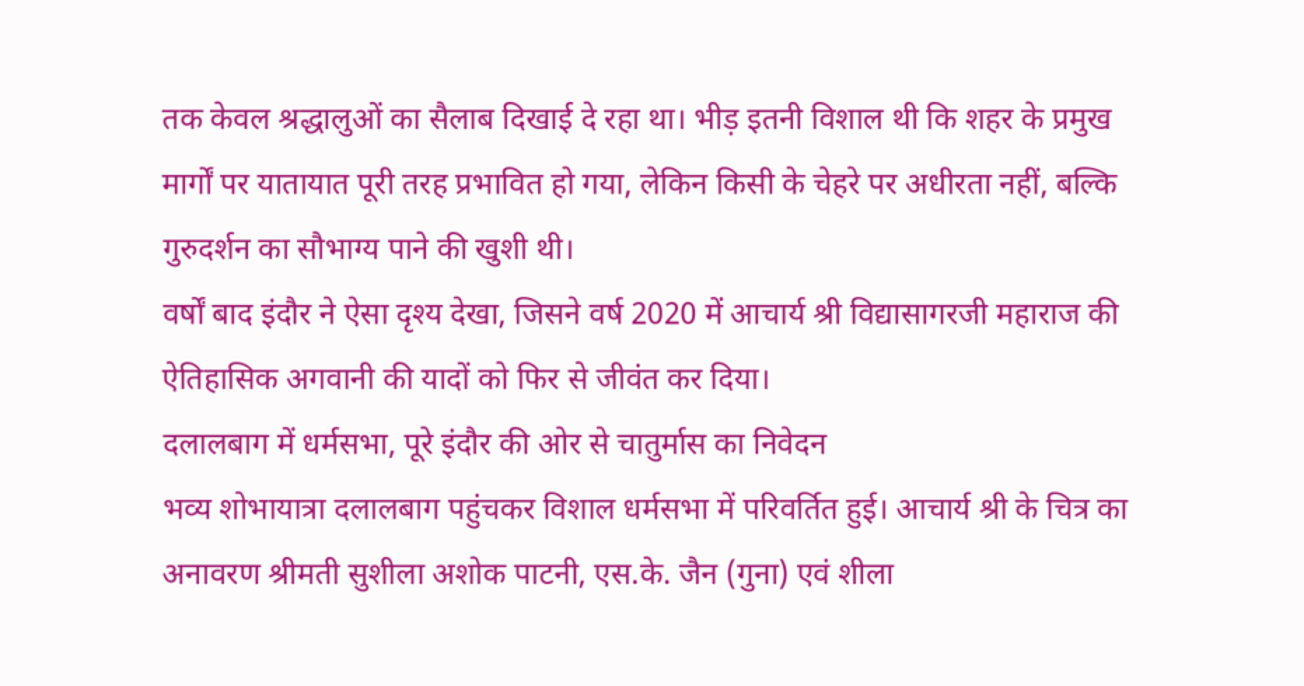तक केवल श्रद्धालुओं का सैलाब दिखाई दे रहा था। भीड़ इतनी विशाल थी कि शहर के प्रमुख मार्गों पर यातायात पूरी तरह प्रभावित हो गया, लेकिन किसी के चेहरे पर अधीरता नहीं, बल्कि गुरुदर्शन का सौभाग्य पाने की खुशी थी।
वर्षों बाद इंदौर ने ऐसा दृश्य देखा, जिसने वर्ष 2020 में आचार्य श्री विद्यासागरजी महाराज की ऐतिहासिक अगवानी की यादों को फिर से जीवंत कर दिया।
दलालबाग में धर्मसभा, पूरे इंदौर की ओर से चातुर्मास का निवेदन
भव्य शोभायात्रा दलालबाग पहुंचकर विशाल धर्मसभा में परिवर्तित हुई। आचार्य श्री के चित्र का अनावरण श्रीमती सुशीला अशोक पाटनी, एस.के. जैन (गुना) एवं शीला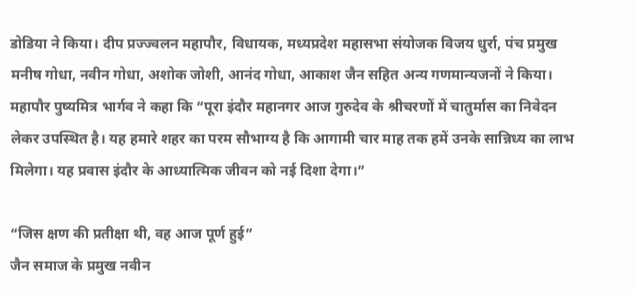डोडिया ने किया। दीप प्रज्ज्वलन महापौर, विधायक, मध्यप्रदेश महासभा संयोजक विजय धुर्रा, पंच प्रमुख मनीष गोधा, नवीन गोधा, अशोक जोशी, आनंद गोधा, आकाश जैन सहित अन्य गणमान्यजनों ने किया।
महापौर पुष्यमित्र भार्गव ने कहा कि “पूरा इंदौर महानगर आज गुरुदेव के श्रीचरणों में चातुर्मास का निवेदन लेकर उपस्थित है। यह हमारे शहर का परम सौभाग्य है कि आगामी चार माह तक हमें उनके सान्निध्य का लाभ मिलेगा। यह प्रवास इंदौर के आध्यात्मिक जीवन को नई दिशा देगा।”

“जिस क्षण की प्रतीक्षा थी, वह आज पूर्ण हुई”
जैन समाज के प्रमुख नवीन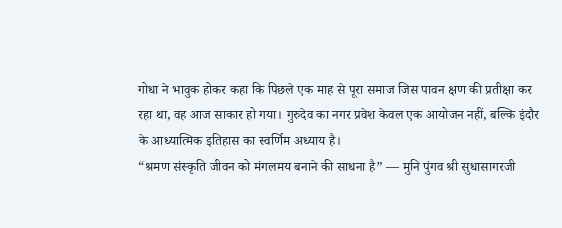गोधा ने भावुक होकर कहा कि पिछले एक माह से पूरा समाज जिस पावन क्षण की प्रतीक्षा कर रहा था, वह आज साकार हो गया। गुरुदेव का नगर प्रवेश केवल एक आयोजन नहीं, बल्कि इंदौर के आध्यात्मिक इतिहास का स्वर्णिम अध्याय है।
“श्रमण संस्कृति जीवन को मंगलमय बनाने की साधना है” — मुनि पुंगव श्री सुधासागरजी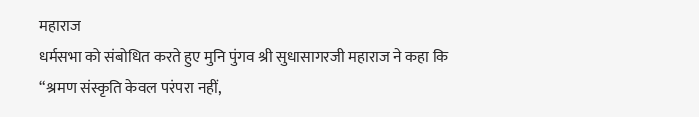महाराज
धर्मसभा को संबोधित करते हुए मुनि पुंगव श्री सुधासागरजी महाराज ने कहा कि “श्रमण संस्कृति केवल परंपरा नहीं,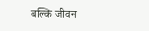बल्कि जीवन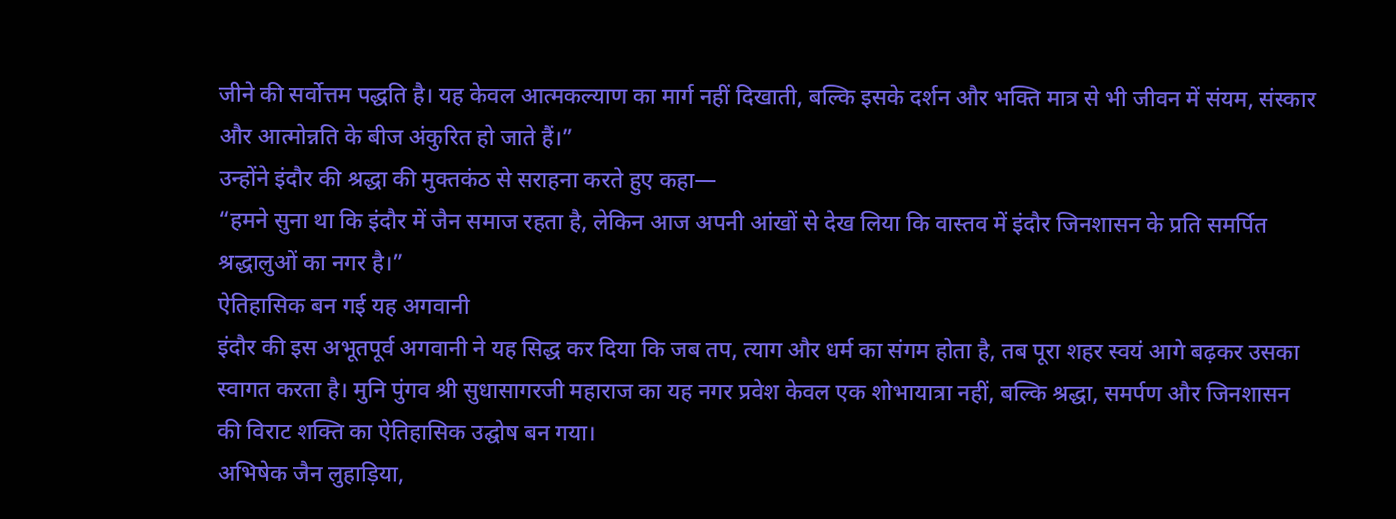जीने की सर्वोत्तम पद्धति है। यह केवल आत्मकल्याण का मार्ग नहीं दिखाती, बल्कि इसके दर्शन और भक्ति मात्र से भी जीवन में संयम, संस्कार और आत्मोन्नति के बीज अंकुरित हो जाते हैं।”
उन्होंने इंदौर की श्रद्धा की मुक्तकंठ से सराहना करते हुए कहा—
“हमने सुना था कि इंदौर में जैन समाज रहता है, लेकिन आज अपनी आंखों से देख लिया कि वास्तव में इंदौर जिनशासन के प्रति समर्पित श्रद्धालुओं का नगर है।”
ऐतिहासिक बन गई यह अगवानी
इंदौर की इस अभूतपूर्व अगवानी ने यह सिद्ध कर दिया कि जब तप, त्याग और धर्म का संगम होता है, तब पूरा शहर स्वयं आगे बढ़कर उसका स्वागत करता है। मुनि पुंगव श्री सुधासागरजी महाराज का यह नगर प्रवेश केवल एक शोभायात्रा नहीं, बल्कि श्रद्धा, समर्पण और जिनशासन की विराट शक्ति का ऐतिहासिक उद्घोष बन गया।
अभिषेक जैन लुहाड़िया,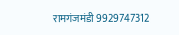रामगंजमंडी 9929747312